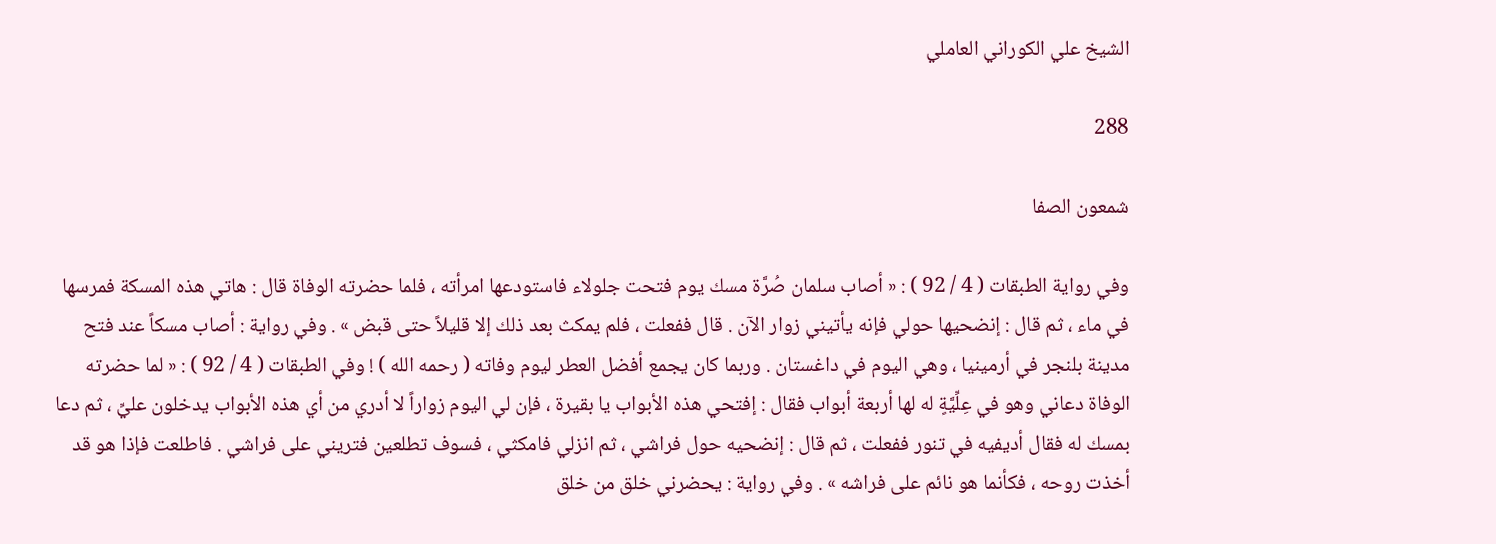الشيخ علي الكوراني العاملي

288

شمعون الصفا

وفي رواية الطبقات ( 4 / 92 ) : « أصاب سلمان صُرَّة مسك يوم فتحت جلولاء فاستودعها امرأته ، فلما حضرته الوفاة قال : هاتي هذه المسكة فمرسها في ماء ، ثم قال : إنضحيها حولي فإنه يأتيني زوار الآن . قال ففعلت ، فلم يمكث بعد ذلك إلا قليلاً حتى قبض » . وفي رواية : أصاب مسكاً عند فتح مدينة بلنجر في أرمينيا ، وهي اليوم في داغستان . وربما كان يجمع أفضل العطر ليوم وفاته ( رحمه الله ) ! وفي الطبقات ( 4 / 92 ) : « لما حضرته الوفاة دعاني وهو في عِلِّيَّةٍ له لها أربعة أبواب فقال : إفتحي هذه الأبواب يا بقيرة ، فإن لي اليوم زواراً لا أدري من أي هذه الأبواب يدخلون عليِّ ، ثم دعا بمسك له فقال أديفيه في تنور ففعلت ، ثم قال : إنضحيه حول فراشي ، ثم انزلي فامكثي ، فسوف تطلعين فتريني على فراشي . فاطلعت فإذا هو قد أخذت روحه ، فكأنما هو نائم على فراشه » . وفي رواية : يحضرني خلق من خلق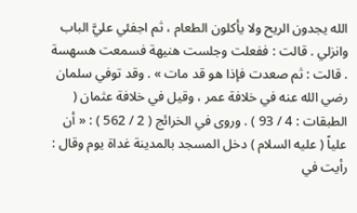الله يجدون الريح ولا يأكلون الطعام ، ثم اجفئي عليَّ الباب وانزلي . قالت : ففعلت وجلست هنيهة فسمعت هسهسة . قالت : ثم صعدت فإذا هو قد مات » . وقد توفي سلمان رضي الله عنه في خلافة عمر ، وقيل في خلافة عثمان ( الطبقات : 4 / 93 ) . وروى في الخرائج ( 2 / 562 ) : « أن علياً ( عليه السلام ) دخل المسجد بالمدينة غداة يوم وقال : رأيت في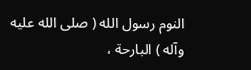النوم رسول الله ( صلى الله عليه وآله ) البارحة ،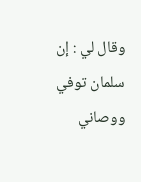وقال لي : إن سلمان توفي ووصاني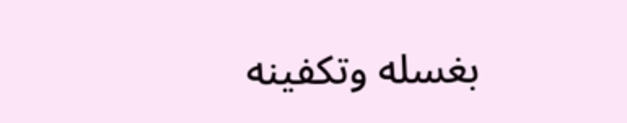بغسله وتكفينه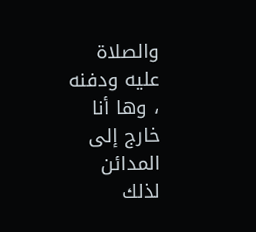والصلاة عليه ودفنه ، وها أنا خارج إلى المدائن لذلك